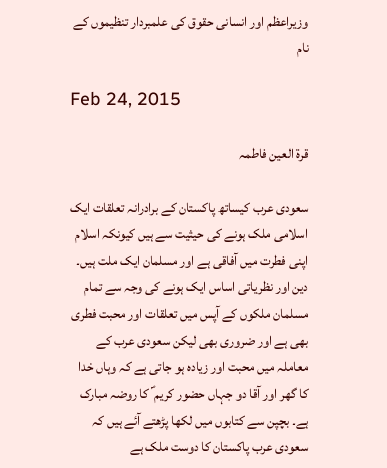وزیراعظم اور انسانی حقوق کی علمبردار تنظیموں کے نام

Feb 24, 2015

قرۃ العین فاطمہ

سعودی عرب کیساتھ پاکستان کے برادرانہ تعلقات ایک اسلامی ملک ہونے کی حیثیت سے ہیں کیونکہ اسلام اپنی فطرت میں آفاقی ہے اور مسلمان ایک ملت ہیں۔ دین اور نظریاتی اساس ایک ہونے کی وجہ سے تمام مسلمان ملکوں کے آپس میں تعلقات اور محبت فطری بھی ہے اور ضروری بھی لیکن سعودی عرب کے معاملہ میں محبت اور زیادہ ہو جاتی ہے کہ وہاں خدا کا گھر اور آقا دو جہاں حضور کریم ؐ کا روضہ مبارک ہے۔ بچپن سے کتابوں میں لکھا پڑھتے آئے ہیں کہ سعودی عرب پاکستان کا دوست ملک ہے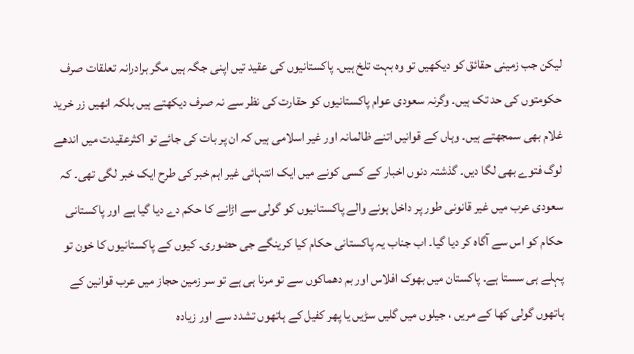لیکن جب زمینی حقائق کو دیکھیں تو وہ بہت تلخ ہیں۔ پاکستانیوں کی عقید تیں اپنی جگہ ہیں مگر برادرانہ تعلقات صرف حکومتوں کی حد تک ہیں۔ وگرنہ سعودی عوام پاکستانیوں کو حقارت کی نظر سے نہ صرف دیکھتے ہیں بلکہ انھیں زر خرید غلام بھی سمجھتے ہیں۔ وہاں کے قوانیں اتنے ظالمانہ اور غیر اسلامی ہیں کہ ان پر بات کی جائے تو اکثرعقیدت میں اندھے لوگ فتوے بھی لگا دیں۔ گذشتہ دنوں اخبار کے کسی کونے میں ایک انتہائی غیر اہم خبر کی طرح ایک خبر لگی تھی۔ کہ سعودی عرب میں غیر قانونی طور پر داخل ہونے والے پاکستانیوں کو گولی سے اڑانے کا حکم دے دیا گیا ہے اور پاکستانی حکام کو اس سے آگاہ کر دیا گیا۔ اب جناب یہ پاکستانی حکام کیا کرینگے جی حضوری۔ کیوں کے پاکستانیوں کا خون تو پہلے ہی سستا ہے۔ پاکستان میں بھوک افلاس اور بم دھماکوں سے تو مرنا ہی ہے تو سر زمین حجاز میں عرب قوانین کے ہاتھوں گولی کھا کے مریں ، جیلوں میں گلیں سڑیں یا پھر کفیل کے ہاتھوں تشدد سے اور زیادہ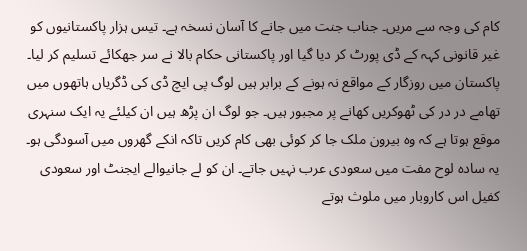کام کی وجہ سے مریں۔ جناب جنت میں جانے کا آسان نسخہ ہے۔ تیس ہزار پاکستانیوں کو غیر قانونی کہہ کے ڈی پورٹ کر دیا گیا اور پاکستانی حکام بالا نے سر جھکائے تسلیم کر لیا۔ پاکستان میں روزگار کے مواقع نہ ہونے کے برابر ہیں لوگ پی ایچ ڈی کی ڈگریاں ہاتھوں میں تھامے در در کی ٹھوکریں کھانے پر مجبور ہیں۔ جو لوگ ان پڑھ ہیں ان کیلئے یہ ایک سنہری موقع ہوتا ہے کہ وہ بیرون ملک جا کر کوئی بھی کام کریں تاکہ انکے گھروں میں آسودگی ہو۔ یہ سادہ لوح مفت میں سعودی عرب نہیں جاتے۔ ان کو لے جانیوالے ایجنٹ اور سعودی کفیل اس کاروبار میں ملوث ہوتے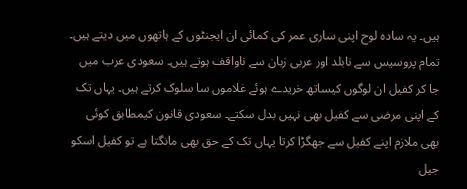ہیں۔ یہ سادہ لوح اپنی ساری عمر کی کمائی ان ایجنٹوں کے ہاتھوں میں دیتے ہیں۔ تمام پروسیس سے نابلد اور عربی زبان سے ناواقف ہوتے ہیں۔ سعودی عرب میں جا کر کفیل ان لوگوں کیساتھ خریدے ہوئے غلاموں سا سلوک کرتے ہیں۔ یہاں تک کے اپنی مرضی سے کفیل بھی نہیں بدل سکتے۔ سعودی قانون کیمطابق کوئی بھی ملازم اپنے کفیل سے جھگڑا کرتا یہاں تک کے حق بھی مانگتا ہے تو کفیل اسکو جیل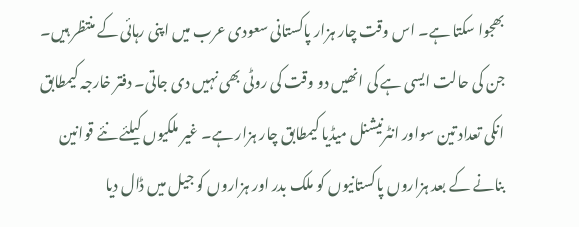بھجوا سکتا ہے۔ اس وقت چار ہزار پاکستانی سعودی عرب میں اپنی رہائی کے منتظر ہیں۔ جن کی حالت ایسی ہے کی انھیں دو وقت کی روٹی بھی نہیں دی جاتی۔ دفتر خارجہ کیمطابق انکی تعداد تین سواور انٹرنیشنل میڈیا کیمطابق چار ہزار ہے۔ غیر ملکیوں کیلئے نئے قوانین بنانے کے بعد ہزاروں پاکستانیوں کو ملک بدر اور ہزاروں کو جیل میں ڈال دیا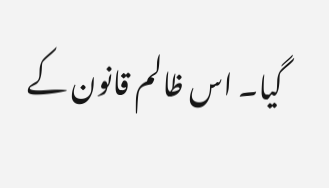گیا۔ اس ظالم قانون کے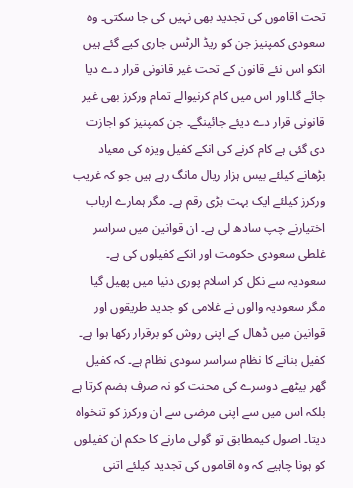تحت اقاموں کی تجدید بھی نہیں کی جا سکتی۔ وہ سعودی کمپنیز جن کو ریڈ الرٹس جاری کیے گئے ہیں انکو اس نئے قانون کے تحت غیر قانونی قرار دے دیا جائے گا۔اور اس میں کام کرنیوالے تمام ورکرز بھی غیر قانونی قرار دے دیئے جائینگے۔ جن کمپنیز کو اجازت دی گئی ہے کام کرنے کی انکے کفیل ویزہ کی معیاد بڑھانے کیلئے بیس ہزار ریال مانگ رہے ہیں جو کہ غریب ورکرز کیلئے ایک بہت بڑی رقم ہے۔ مگر ہمارے ارباب اختیارنے چپ سادھ لی ہے۔ ان قوانین میں سراسر غلطی سعودی حکومت اور انکے کفیلوں کی ہے۔ سعودیہ سے نکل کر اسلام پوری دنیا میں پھیل گیا مگر سعودیہ والوں نے غلامی کو جدید طریقوں اور قوانین میں ڈھال کے اپنی روش کو برقرار رکھا ہوا ہے۔ کفیل بنانے کا نظام سراسر سودی نظام ہے۔ کہ کفیل گھر بیٹھے دوسرے کی محنت کو نہ صرف ہضم کرتا ہے بلکہ اس میں سے اپنی مرضی سے ان ورکرز کو تنخواہ دیتا۔ اصول کیمطابق تو گولی مارنے کا حکم ان کفیلوں کو ہونا چاہیے کہ وہ اقاموں کی تجدید کیلئے اتنی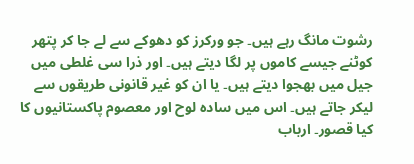رشوت مانگ رہے ہیں۔ جو ورکرز کو دھوکے سے لے جا کر پتھر کوٹنے جیسے کاموں پر لگا دیتے ہیں۔ اور ذرا سی غلطی میں جیل میں بھجوا دیتے ہیں۔ یا ان کو غیر قانونی طریقوں سے لیکر جاتے ہیں۔ اس میں سادہ لوح اور معصوم پاکستانیوں کا کیا قصور۔ ارباب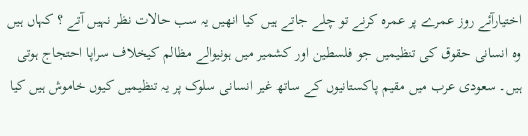اختیارآئے روز عمرے پر عمرہ کرنے تو چلے جاتے ہیں کیا انھیں یہ سب حالات نظر نہیں آتے ؟ کہاں ہیں وہ انسانی حقوق کی تنظیمیں جو فلسطین اور کشمیر میں ہونیوالے مظالم کیخلاف سراپا احتجاج ہوتی ہیں۔ سعودی عرب میں مقیم پاکستانیوں کے ساتھ غیر انسانی سلوک پر یہ تنظیمیں کیوں خاموش ہیں کیا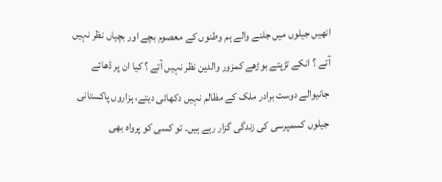انھیں جیلوں میں جلنے والے ہم وطنوں کے معصوم بچے اور بچیاں نظر نہیں آتے ؟ انکے تڑپتے بوڑھے کمزور والدین نظر نہیں آتے ؟ کیا ان پر ڈھائے جانیوالے دوست برادر ملک کے مظالم نہیں دکھائی دیتے، ہزاروں پاکستانی جیلوں کسمپرسی کی زندگی گزار رہے ہیں۔ تو کسی کو پرواہ بھی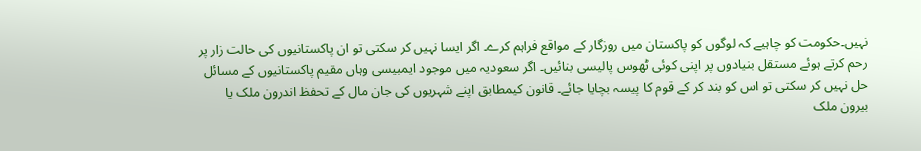نہیں۔حکومت کو چاہیے کہ لوگوں کو پاکستان میں روزگار کے مواقع فراہم کرے۔ اگر ایسا نہیں کر سکتی تو ان پاکستانیوں کی حالت زار پر رحم کرتے ہوئے مستقل بنیادوں پر اپنی کوئی ٹھوس پالیسی بنائیں۔ اگر سعودیہ میں موجود ایمبیسی وہاں مقیم پاکستانیوں کے مسائل حل نہیں کر سکتی تو اس کو بند کر کے قوم کا پیسہ بچایا جائے۔ قانون کیمطابق اپنے شہریوں کی جان مال کے تحفظ اندرون ملک یا بیرون ملک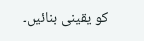کو یقینی بنائیں۔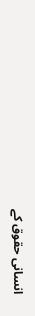انسانی حقوق کے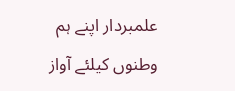علمبردار اپنے ہم وطنوں کیلئے آواز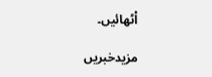اْٹھائیں۔

مزیدخبریں